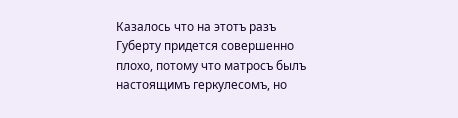Казалось что на этотъ разъ Губерту придется совершенно плохо, потому что матросъ былъ настоящимъ геркулесомъ, но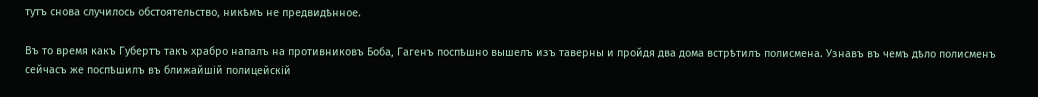тутъ снова случилось обстоятельство, никѣмъ не предвидѣнное.

Въ то время какъ Губертъ такъ храбро напалъ на противниковъ Боба, Гагенъ поспѣшно вышелъ изъ таверны и пройдя два дома встрѣтилъ полисмена. Узнавъ въ чемъ дѣло полисменъ сейчасъ же поспѣшилъ въ ближайшій полицейскій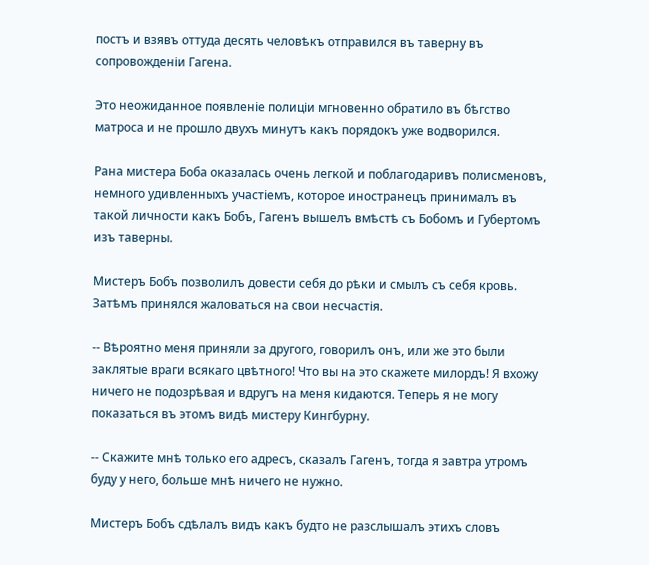постъ и взявъ оттуда десять человѣкъ отправился въ таверну въ сопровожденіи Гагена.

Это неожиданное появленіе полиціи мгновенно обратило въ бѣгство матроса и не прошло двухъ минутъ какъ порядокъ уже водворился.

Рана мистера Боба оказалась очень легкой и поблагодаривъ полисменовъ, немного удивленныхъ участіемъ, которое иностранецъ принималъ въ такой личности какъ Бобъ, Гагенъ вышелъ вмѣстѣ съ Бобомъ и Губертомъ изъ таверны.

Мистеръ Бобъ позволилъ довести себя до рѣки и смылъ съ себя кровь. Затѣмъ принялся жаловаться на свои несчастія.

-- Вѣроятно меня приняли за другого, говорилъ онъ, или же это были заклятые враги всякаго цвѣтного! Что вы на это скажете милордъ! Я вхожу ничего не подозрѣвая и вдругъ на меня кидаются. Теперь я не могу показаться въ этомъ видѣ мистеру Кингбурну.

-- Скажите мнѣ только его адресъ, сказалъ Гагенъ, тогда я завтра утромъ буду у него, больше мнѣ ничего не нужно.

Мистеръ Бобъ сдѣлалъ видъ какъ будто не разслышалъ этихъ словъ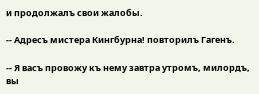и продолжалъ свои жалобы.

-- Адресъ мистера Кингбурна! повторилъ Гагенъ.

-- Я васъ провожу къ нему завтра утромъ, милордъ, вы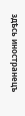здѣсь иностранецъ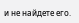и не найдете его.